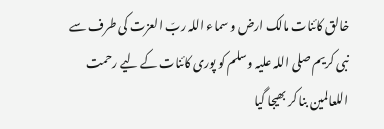خالق کائنات مالک ارض و سماء اللہ ربّ العزت کی طرف سے نبی کریم صلی اللہ علیہ وسلم کو پوری کائنات کے لیے رحمت اللعالمین بنا کر بھیجا گیا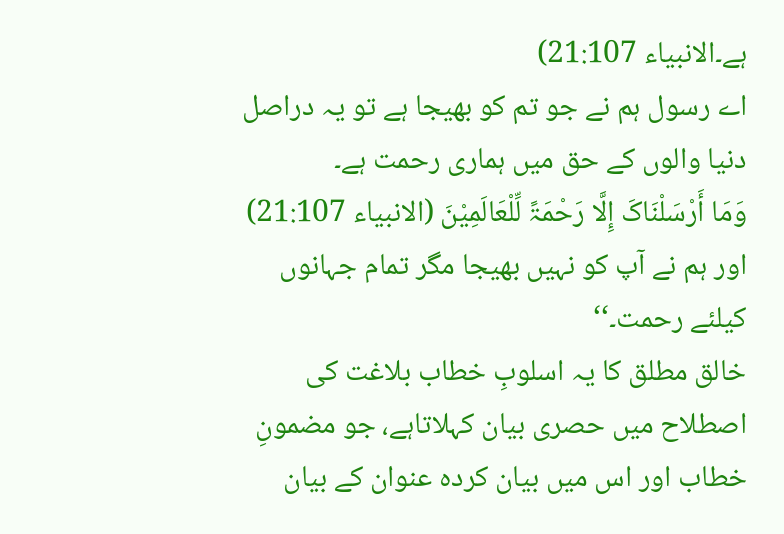ہے۔الانبیاء 21:107)
اے رسول ہم نے جو تم کو بھیجا ہے تو یہ دراصل دنیا والوں کے حق میں ہماری رحمت ہے۔
وَمَا أَرْسَلْنَاکَ إِلَّا رَحْمَۃً لِّلْعَالَمِیْنَ (الانبیاء 21:107) اور ہم نے آپ کو نہیں بھیجا مگر تمام جہانوں کیلئے رحمت۔‘‘
خالق مطلق کا یہ اسلوبِ خطاب بلاغت کی اصطلاح میں حصری بیان کہلاتاہے، جو مضمونِ خطاب اور اس میں بیان کردہ عنوان کے بیان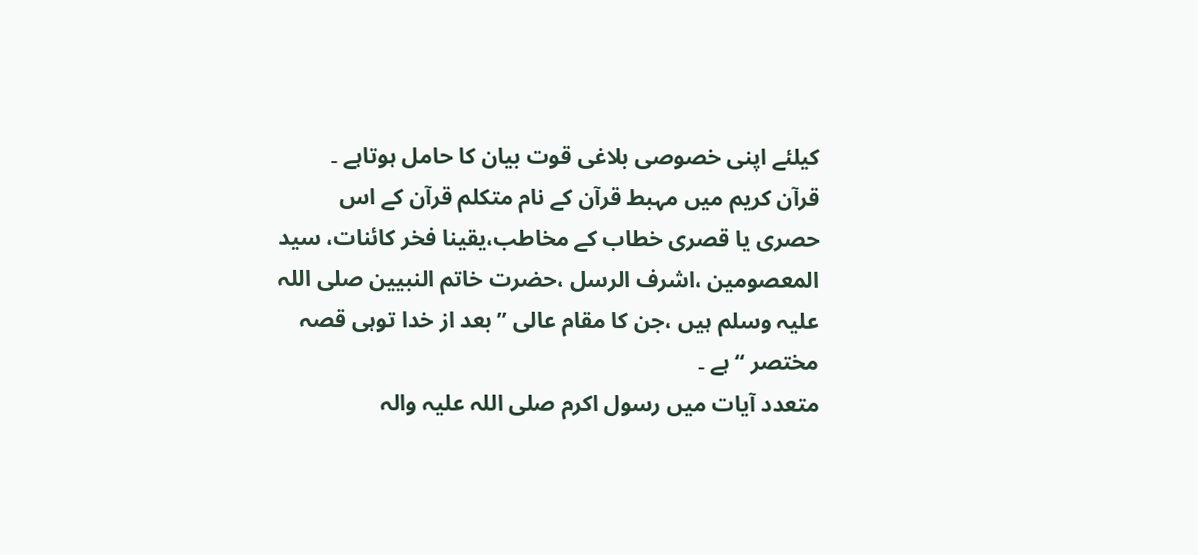کیلئے اپنی خصوصی بلاغی قوت بیان کا حامل ہوتاہے ۔
قرآن کریم میں مہبط قرآن کے نام متکلم قرآن کے اس حصری یا قصری خطاب کے مخاطب،یقینا فخر کائنات، سید المعصومین ،اشرف الرسل ،حضرت خاتم النبیین صلی اللہ علیہ وسلم ہیں ،جن کا مقام عالی ’’بعد از خدا توہی قصہ مختصر ‘‘ہے ۔
متعدد آیات میں رسول اکرم صلی اللہ علیہ والہ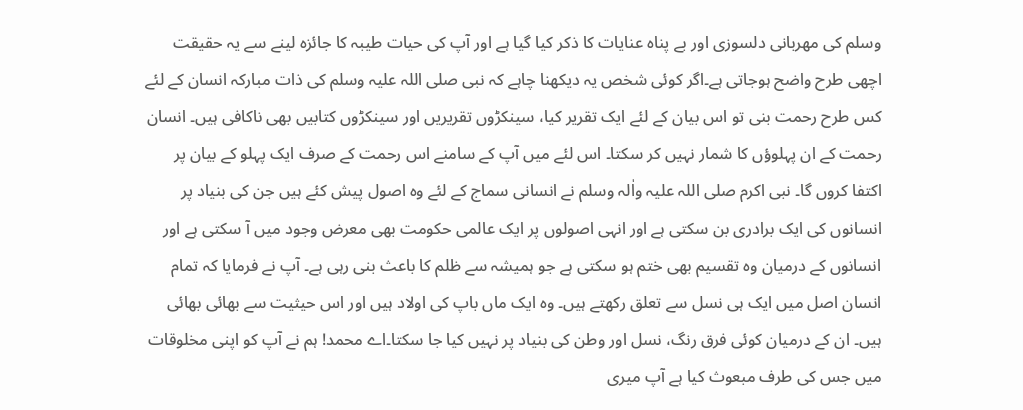وسلم کی مھربانی دلسوزی اور بے پناہ عنایات کا ذکر کیا گيا ہے اور آپ کی حیات طیبہ کا جائزہ لینے سے یہ حقیقت اچھی طرح واضح ہوجاتی ہے۔اگر کوئی شخص یہ دیکھنا چاہے کہ نبی صلی اللہ علیہ وسلم کی ذات مبارکہ انسان کے لئے کس طرح رحمت بنی تو اس بیان کے لئے ایک تقریر کیا، سینکڑوں تقریریں اور سینکڑوں کتابیں بھی ناکافی ہیں۔ انسان رحمت کے ان پہلوؤں کا شمار نہیں کر سکتا۔ اس لئے میں آپ کے سامنے اس رحمت کے صرف ایک پہلو کے بیان پر اکتفا کروں گا۔ نبی اکرم صلی اللہ علیہ واٰلہ وسلم نے انسانی سماج کے لئے وہ اصول پیش کئے ہیں جن کی بنیاد پر انسانوں کی ایک برادری بن سکتی ہے اور انہی اصولوں پر ایک عالمی حکومت بھی معرض وجود میں آ سکتی ہے اور انسانوں کے درمیان وہ تقسیم بھی ختم ہو سکتی ہے جو ہمیشہ سے ظلم کا باعث بنی رہی ہے۔ آپ نے فرمایا کہ تمام انسان اصل میں ایک ہی نسل سے تعلق رکھتے ہیں۔ وہ ایک ماں باپ کی اولاد ہیں اور اس حیثیت سے بھائی بھائی ہیں۔ ان کے درمیان کوئی فرق رنگ، نسل اور وطن کی بنیاد پر نہیں کیا جا سکتا۔اے محمد! ہم نے آپ کو اپنی مخلوقات میں جس کی طرف مبعوث کیا ہے آپ میری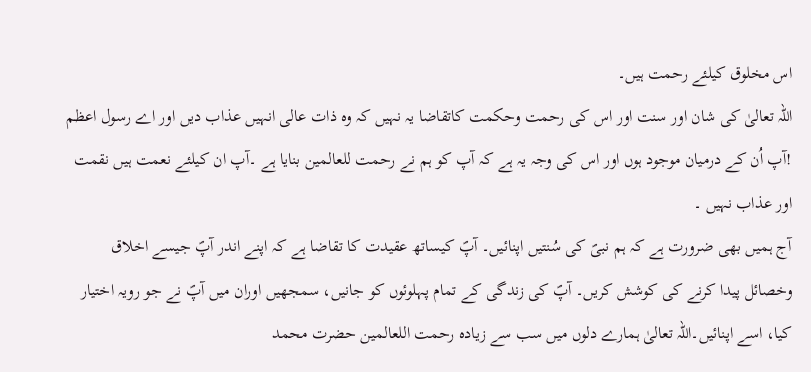اس مخلوق کیلئے رحمت ہیں۔
اللہ تعالیٰ کی شان اور سنت اور اس کی رحمت وحکمت کاتقاضا یہ نہیں کہ وہ ذات عالی انہیں عذاب دیں اور اے رسول اعظم !آپ اُن کے درمیان موجود ہوں اور اس کی وجہ یہ ہے کہ آپ کو ہم نے رحمت للعالمین بنایا ہے ۔آپ ان کیلئے نعمت ہیں نقمت اور عذاب نہیں ۔
آج ہمیں بھی ضرورت ہے کہ ہم نبیؐ کی سُنتیں اپنائیں۔ آپؐ کیساتھ عقیدت کا تقاضا ہے کہ اپنے اندر آپؐ جیسے اخلاق وخصائل پیدا کرنے کی کوشش کریں۔ آپؐ کی زندگی کے تمام پہلوئوں کو جانیں، سمجھیں اوران میں آپؐ نے جو رویہ اختیار کیا، اسے اپنائیں۔اللہ تعالیٰ ہمارے دلوں میں سب سے زیادہ رحمت اللعالمین حضرت محمد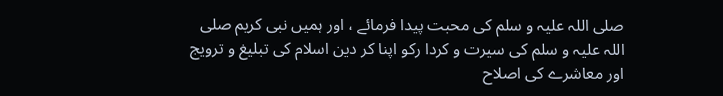صلی اللہ علیہ و سلم کی محبت پیدا فرمائے ، اور ہمیں نبی کریم صلی اللہ علیہ و سلم کی سیرت و کردا رکو اپنا کر دین اسلام کی تبلیغ و ترویج اور معاشرے کی اصلاح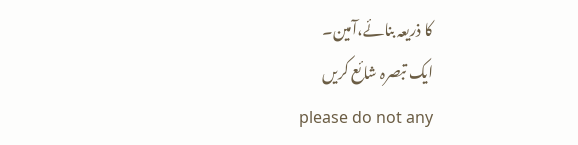کا ذریعہ بنائے،آمین۔
ایک تبصرہ شائع کریں
please do not any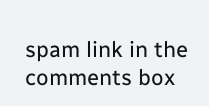spam link in the comments box